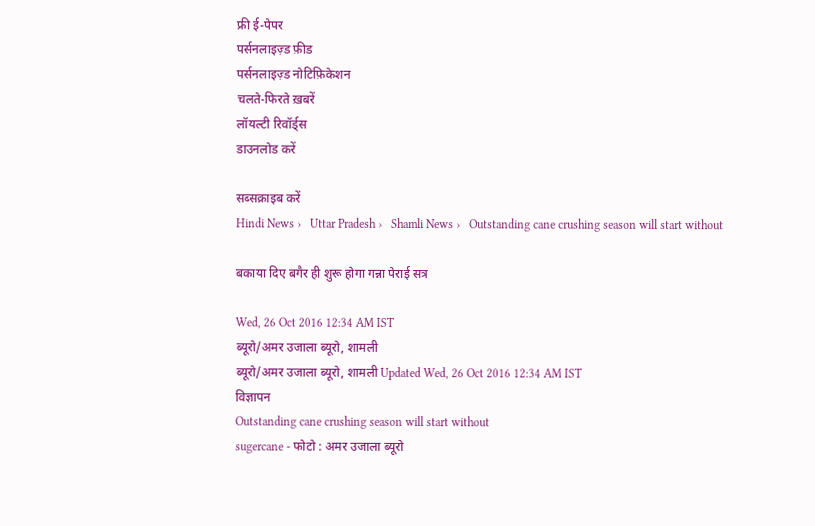फ्री ई-पेपर
पर्सनलाइज़्ड फ़ीड
पर्सनलाइज़्ड नोटिफ़िकेशन
चलते-फिरते ख़बरें
लॉयल्टी रिवॉर्ड्स
डाउनलोड करें

सब्सक्राइब करें
Hindi News ›   Uttar Pradesh ›   Shamli News ›   Outstanding cane crushing season will start without

बकाया दिए बगैर ही शुरू होगा गन्ना पेराई सत्र

Wed, 26 Oct 2016 12:34 AM IST
ब्यूरो/अमर उजाला ब्यूरो, शामली
ब्यूरो/अमर उजाला ब्यूरो, शामली Updated Wed, 26 Oct 2016 12:34 AM IST
विज्ञापन
Outstanding cane crushing season will start without
sugercane - फोटो : अमर उजाला ब्यूरो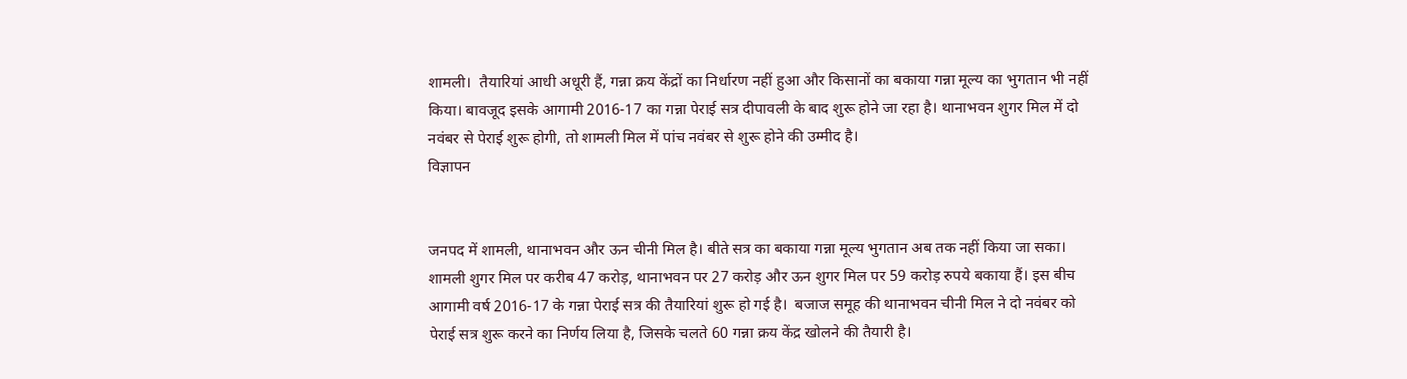शामली।  तैयारियां आधी अधूरी हैं, गन्ना क्रय केंद्रों का निर्धारण नहीं हुआ और किसानों का बकाया गन्ना मूल्य का भुगतान भी नहीं किया। बावजूद इसके आगामी 2016-17 का गन्ना पेराई सत्र दीपावली के बाद शुरू होने जा रहा है। थानाभवन शुगर मिल में दो नवंबर से पेराई शुरू होगी, तो शामली मिल में पांच नवंबर से शुरू होने की उम्मीद है।
विज्ञापन


जनपद में शामली, थानाभवन और ऊन चीनी मिल है। बीते सत्र का बकाया गन्ना मूल्य भुगतान अब तक नहीं किया जा सका। शामली शुगर मिल पर करीब 47 करोड़, थानाभवन पर 27 करोड़ और ऊन शुगर मिल पर 59 करोड़ रुपये बकाया हैं। इस बीच आगामी वर्ष 2016-17 के गन्ना पेराई सत्र की तैयारियां शुरू हो गई है।  बजाज समूह की थानाभवन चीनी मिल ने दो नवंबर को पेराई सत्र शुरू करने का निर्णय लिया है, जिसके चलते 60 गन्ना क्रय केंद्र खोलने की तैयारी है।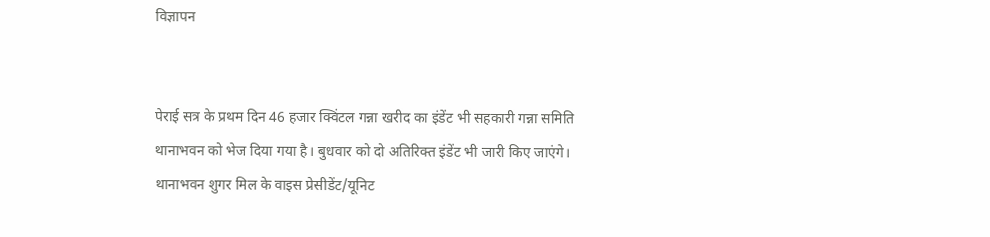विज्ञापन


पेराई सत्र के प्रथम दिन 46 हजार क्विंटल गन्ना खरीद का इंडेंट भी सहकारी गन्ना समिति थानाभवन को भेज दिया गया है। बुधवार को दो अतिरिक्त इंडेंट भी जारी किए जाएंगे। थानाभवन शुगर मिल के वाइस प्रेसीडेंट/यूनिट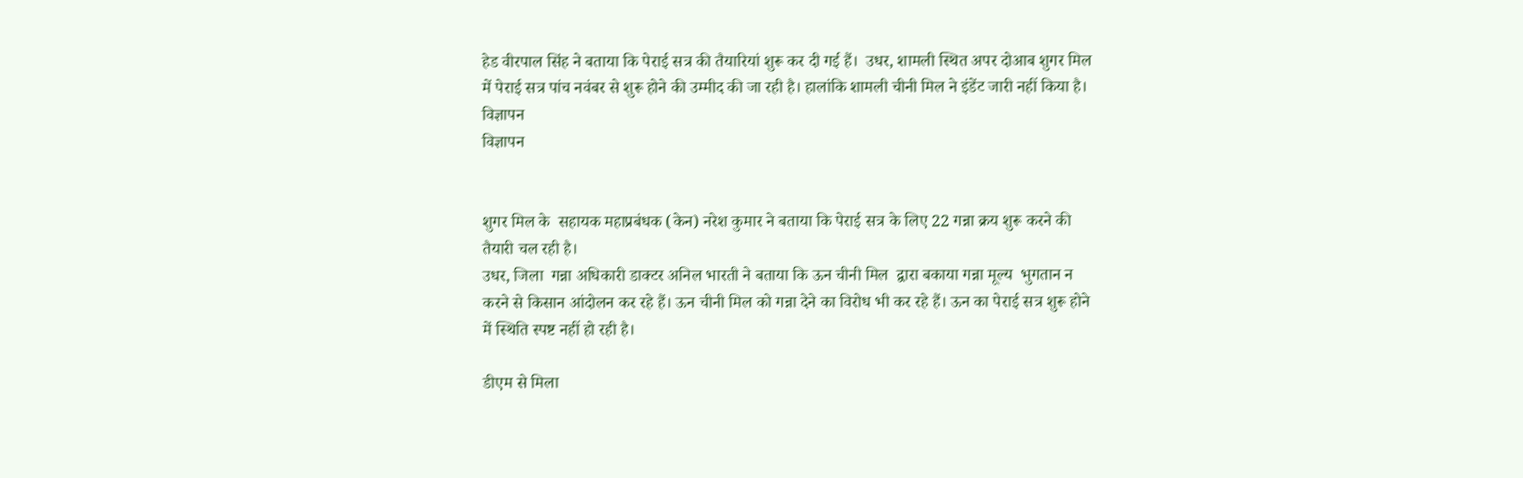हेड वीरपाल सिंह ने बताया कि पेराई सत्र की तैयारियां शुरू कर दी गई हैं।  उधर, शामली स्थित अपर दोआब शुगर मिल में पेराई सत्र पांच नवंबर से शुरू होने की उम्मीद की जा रही है। हालांकि शामली चीनी मिल ने इंडेंट जारी नहीं किया है।
विज्ञापन
विज्ञापन


शुगर मिल के  सहायक महाप्रबंधक (केन) नरेश कुमार ने बताया कि पेराई सत्र के लिए 22 गन्ना क्रय शुरू करने की तैयारी चल रही है।
उधर, जिला  गन्ना अधिकारी डाक्टर अनिल भारती ने बताया कि ऊन चीनी मिल  द्वारा बकाया गन्ना मूल्य  भुगतान न करने से किसान आंदोलन कर रहे हैं। ऊन चीनी मिल को गन्ना देने का विरोध भी कर रहे हैं। ऊन का पेराई सत्र शुरू होने में स्थिति स्पष्ट नहीं हो रही है।

डीएम से मिला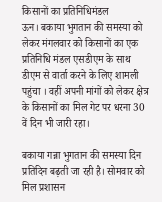किसानों का प्रतिनिधिमंडल
ऊन। बकाया भुगतान की समस्या को लेकर मंगलवार को किसानों का एक प्रतिनिधि मंडल एसडीएम के साथ डीएम से वार्ता करने के लिए शामली पहुंचा । वहीं अपनी मांगों को लेकर क्षेत्र के किसानों का मिल गेट पर धरना 30 वें दिन भी जारी रहा।

बकाया गन्ना भुगतान की समस्या दिन प्रतिदिन बढ़ती जा रही है। सोमवार को मिल प्रशासन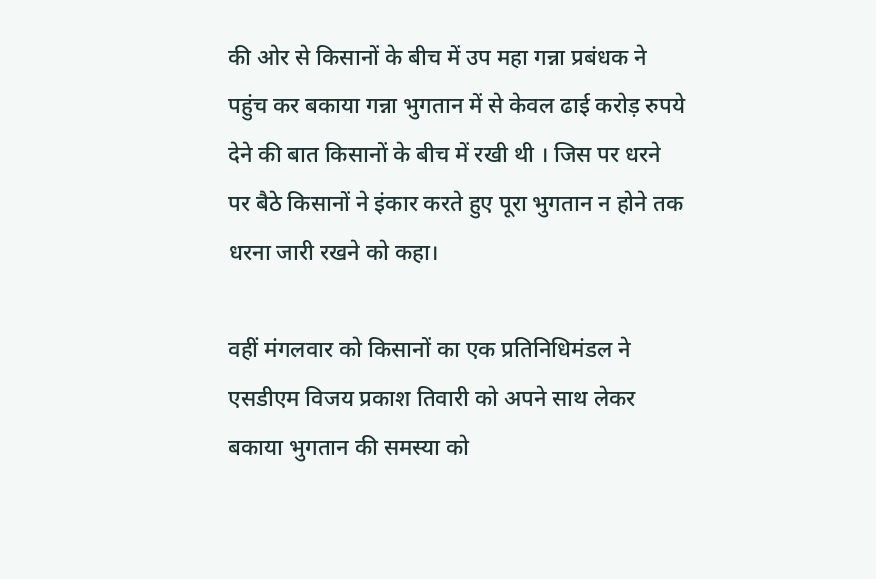की ओर से किसानों के बीच में उप महा गन्ना प्रबंधक ने पहुंच कर बकाया गन्ना भुगतान में से केवल ढाई करोड़ रुपये देने की बात किसानों के बीच में रखी थी । जिस पर धरने पर बैठे किसानों ने इंकार करते हुए पूरा भुगतान न होने तक धरना जारी रखने को कहा।

वहीं मंगलवार को किसानों का एक प्रतिनिधिमंडल ने एसडीएम विजय प्रकाश तिवारी को अपने साथ लेकर बकाया भुगतान की समस्या को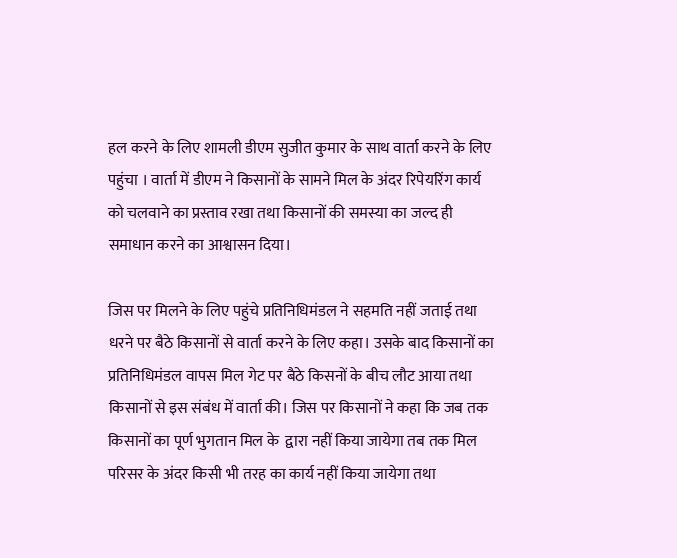हल करने के लिए शामली डीएम सुजीत कुमार के साथ वार्ता करने के लिए पहुंचा । वार्ता में डीएम ने किसानों के सामने मिल के अंदर रिपेयरिंग कार्य को चलवाने का प्रस्ताव रखा तथा किसानों की समस्या का जल्द ही समाधान करने का आश्वासन दिया।

जिस पर मिलने के लिए पहुंचे प्रतिनिधिमंडल ने सहमति नहीं जताई तथा धरने पर बैठे किसानों से वार्ता करने के लिए कहा। उसके बाद किसानों का प्रतिनिधिमंडल वापस मिल गेट पर बैठे किसनों के बीच लौट आया तथा किसानों से इस संबंध में वार्ता की। जिस पर किसानों ने कहा कि जब तक  किसानों का पूर्ण भुगतान मिल के  द्वारा नहीं किया जायेगा तब तक मिल परिसर के अंदर किसी भी तरह का कार्य नहीं किया जायेगा तथा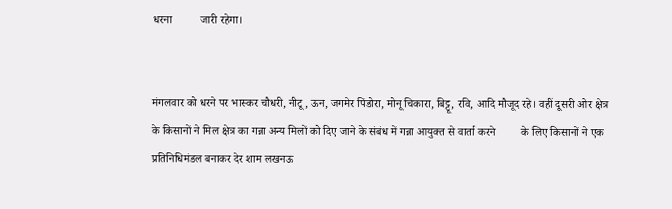धरना          जारी रहेगा।


मंगलवार को धरने पर भास्कर चौधरी, नीटू, ऊन, जगमेर पिंडोरा, मोनू चिकारा, बिट्टू, रवि, आदि मौजूद रहे। वहीं दूसरी ओर क्षेत्र        के किसानों ने मिल क्षेत्र का गन्ना अन्य मिलों को दिए जाने के संबंध में गन्ना आयुक्त से वार्ता करने         के लिए किसानों ने एक प्रतिनिधिमंडल बनाकर देर शाम लखनऊ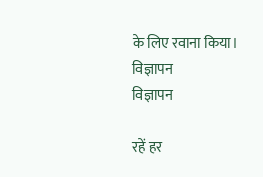के लिए रवाना किया।
विज्ञापन
विज्ञापन

रहें हर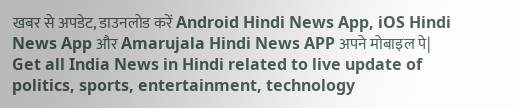खबर से अपडेट, डाउनलोड करें Android Hindi News App, iOS Hindi News App और Amarujala Hindi News APP अपने मोबाइल पे|
Get all India News in Hindi related to live update of politics, sports, entertainment, technology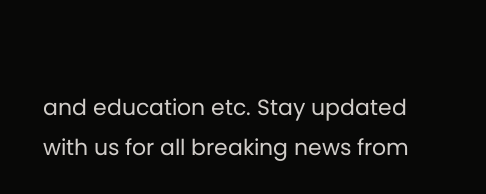and education etc. Stay updated with us for all breaking news from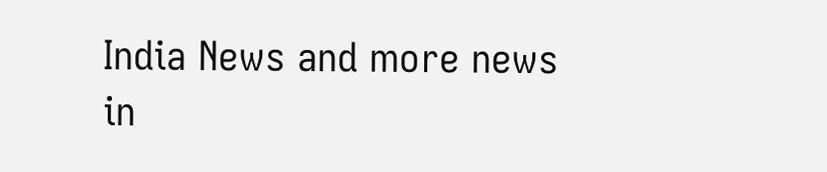India News and more news in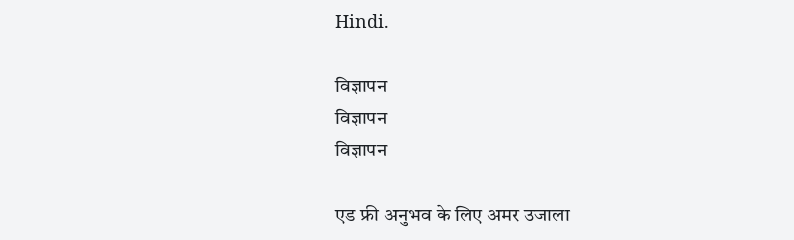Hindi.

विज्ञापन
विज्ञापन
विज्ञापन

एड फ्री अनुभव के लिए अमर उजाला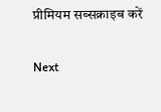प्रीमियम सब्सक्राइब करें

Next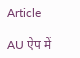Article

AU ऐप में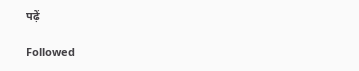पढ़ें

Followed